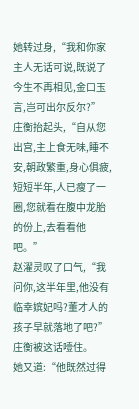她转过身,“我和你家主人无话可说,既说了今生不再相见,金口玉言,岂可出尔反尔?”
庄衡抬起头,“自从您出宫,主上食无味,睡不安,朝政繁重,身心俱疲,短短半年,人已瘦了一圈,您就看在腹中龙胎的份上,去看看他吧。”
赵濯灵叹了口气,“我问你,这半年里,他没有临幸嫔妃吗?董才人的孩子早就落地了吧?”
庄衡被这话噎住。
她又道:“他既然过得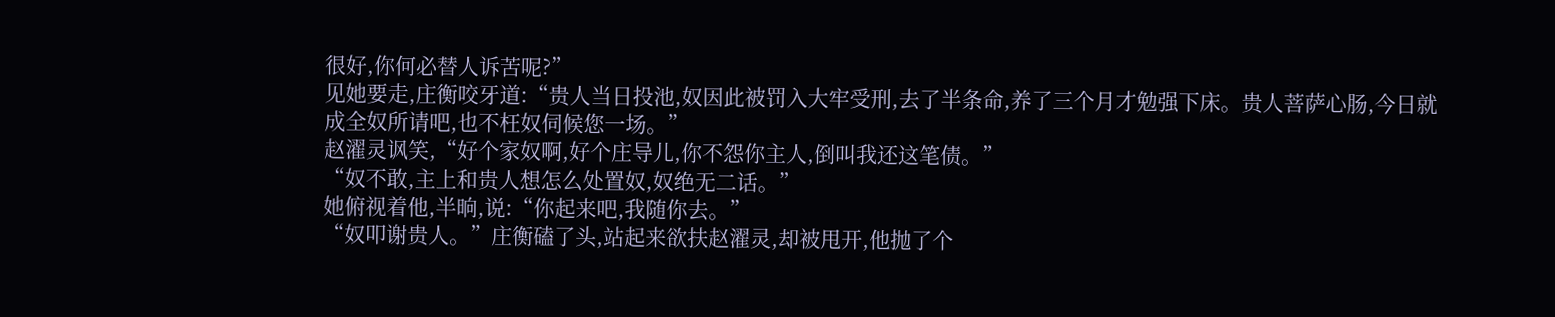很好,你何必替人诉苦呢?”
见她要走,庄衡咬牙道:“贵人当日投池,奴因此被罚入大牢受刑,去了半条命,养了三个月才勉强下床。贵人菩萨心肠,今日就成全奴所请吧,也不枉奴伺候您一场。”
赵濯灵讽笑,“好个家奴啊,好个庄导儿,你不怨你主人,倒叫我还这笔债。”
“奴不敢,主上和贵人想怎么处置奴,奴绝无二话。”
她俯视着他,半晌,说:“你起来吧,我随你去。”
“奴叩谢贵人。”庄衡磕了头,站起来欲扶赵濯灵,却被甩开,他抛了个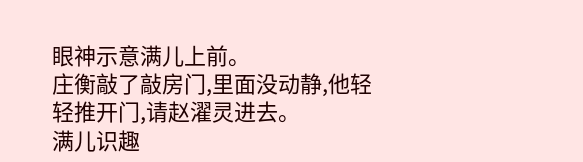眼神示意满儿上前。
庄衡敲了敲房门,里面没动静,他轻轻推开门,请赵濯灵进去。
满儿识趣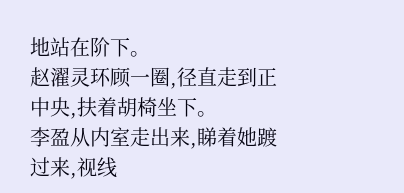地站在阶下。
赵濯灵环顾一圈,径直走到正中央,扶着胡椅坐下。
李盈从内室走出来,睇着她踱过来,视线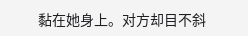黏在她身上。对方却目不斜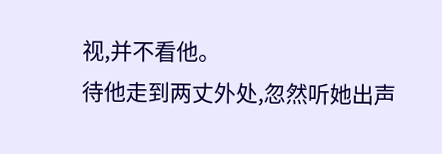视,并不看他。
待他走到两丈外处,忽然听她出声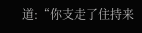道:“你支走了住持来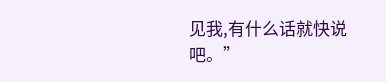见我,有什么话就快说吧。”